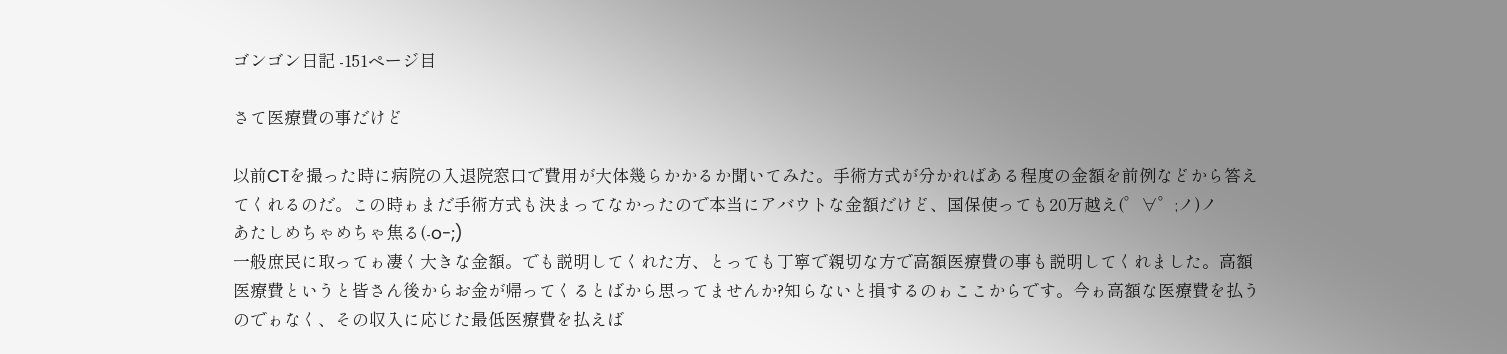ゴンゴン日記 -151ページ目

さて医療費の事だけど

以前CTを撮った時に病院の入退院窓口で費用が大体幾らかかるか聞いてみた。手術方式が分かればある程度の金額を前例などから答えてくれるのだ。この時ゎまだ手術方式も決まってなかったので本当にアバウトな金額だけど、国保使っても20万越え(゜∀゜;ノ)ノ
あたしめちゃめちゃ焦る(-o-;)
一般庶民に取ってゎ凄く大きな金額。でも説明してくれた方、とっても丁寧で親切な方で高額医療費の事も説明してくれました。高額医療費というと皆さん後からお金が帰ってくるとばから思ってませんか?知らないと損するのゎここからです。今ゎ高額な医療費を払うのでゎなく、その収入に応じた最低医療費を払えば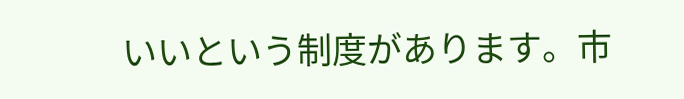いいという制度があります。市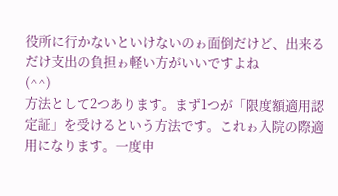役所に行かないといけないのゎ面倒だけど、出来るだけ支出の負担ゎ軽い方がいいですよね
(^^)
方法として2つあります。まず1つが「限度額適用認定証」を受けるという方法です。これゎ入院の際適用になります。一度申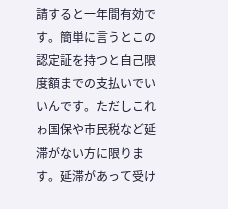請すると一年間有効です。簡単に言うとこの認定証を持つと自己限度額までの支払いでいいんです。ただしこれゎ国保や市民税など延滞がない方に限ります。延滞があって受け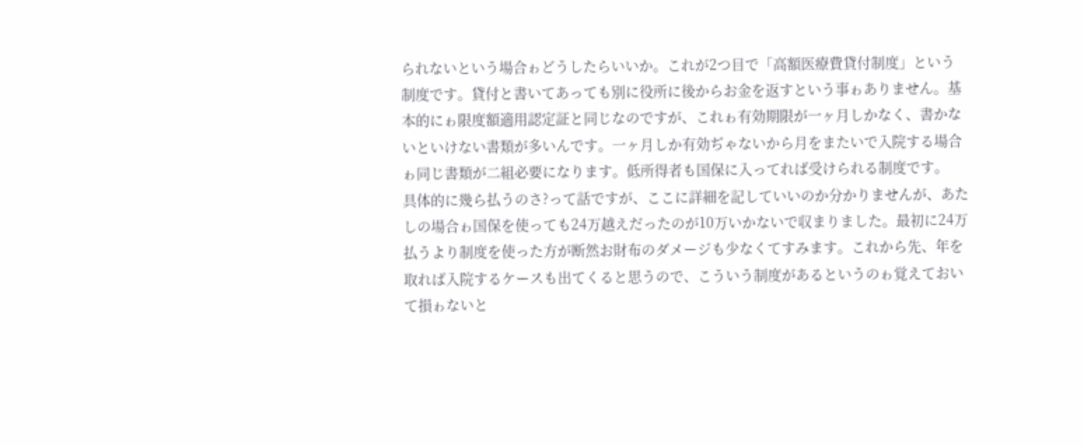られないという場合ゎどうしたらいいか。これが2つ目で「高額医療費貸付制度」という制度です。貸付と書いてあっても別に役所に後からお金を返すという事ゎありません。基本的にゎ限度額適用認定証と同じなのですが、これゎ有効期限が一ヶ月しかなく、書かないといけない書類が多いんです。一ヶ月しか有効ぢゃないから月をまたいで入院する場合ゎ同じ書類が二組必要になります。低所得者も国保に入ってれば受けられる制度です。
具体的に幾ら払うのさ?って話ですが、ここに詳細を記していいのか分かりませんが、あたしの場合ゎ国保を使っても24万越えだったのが10万いかないで収まりました。最初に24万払うより制度を使った方が断然お財布のダメージも少なくてすみます。これから先、年を取れば入院するケースも出てくると思うので、こういう制度があるというのゎ覚えておいて損ゎないと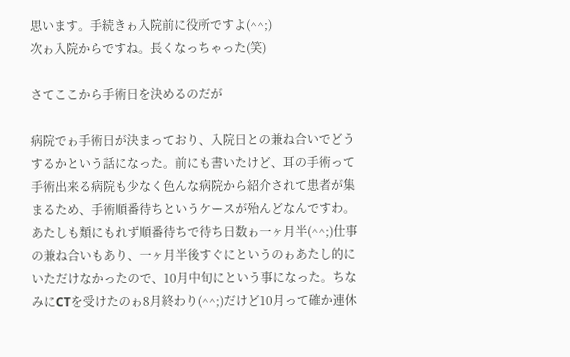思います。手続きゎ入院前に役所ですよ(^^;)
次ゎ入院からですね。長くなっちゃった(笑)

さてここから手術日を決めるのだが

病院でゎ手術日が決まっており、入院日との兼ね合いでどうするかという話になった。前にも書いたけど、耳の手術って手術出来る病院も少なく色んな病院から紹介されて患者が集まるため、手術順番待ちというケースが殆んどなんですわ。あたしも類にもれず順番待ちで待ち日数ゎ一ヶ月半(^^;)仕事の兼ね合いもあり、一ヶ月半後すぐにというのゎあたし的にいただけなかったので、10月中旬にという事になった。ちなみにCTを受けたのゎ8月終わり(^^;)だけど10月って確か連休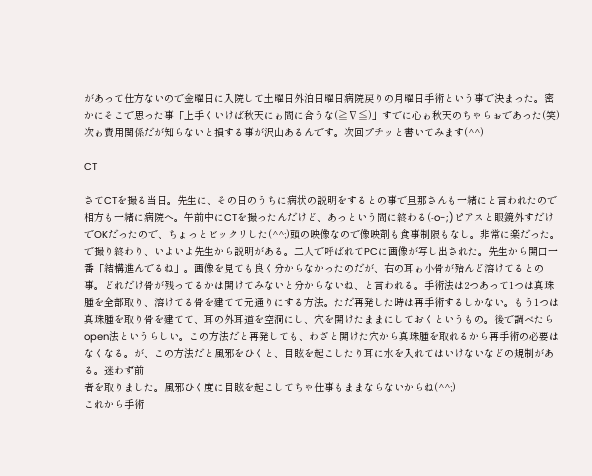があって仕方ないので金曜日に入院して土曜日外泊日曜日病院戻りの月曜日手術という事で決まった。密かにそこで思った事「上手くいけば秋天にゎ間に合うな(≧∇≦)」すでに心ゎ秋天のちゃらぉであった(笑)次ゎ費用関係だが知らないと損する事が沢山あるんです。次回プチッと書いてみます(^^)

CT

さてCTを撮る当日。先生に、その日のうちに病状の説明をするとの事で旦那さんも一緒にと言われたので相方も一緒に病院へ。午前中にCTを撮ったんだけど、あっという間に終わる(-o-;)ピアスと眼鏡外すだけでOKだったので、ちょっとビックリした(^^;)頭の映像なので像映剤も食事制限もなし。非常に楽だった。で撮り終わり、いよいよ先生から説明がある。二人で呼ばれてPCに画像が写し出された。先生から開口一番「結構進んでるね」。画像を見ても良く分からなかったのだが、右の耳ゎ小骨が殆んど溶けてるとの事。どれだけ骨が残ってるかは開けてみないと分からないね、と言われる。手術法は2つあって1つは真珠腫を全部取り、溶けてる骨を建てて元通りにする方法。ただ再発した時は再手術するしかない。もう1つは真珠腫を取り骨を建てて、耳の外耳道を空洞にし、穴を開けたままにしておくというもの。後で調べたらopen法というらしい。この方法だと再発しても、わざと開けた穴から真珠腫を取れるから再手術の必要はなくなる。が、この方法だと風邪をひくと、目眩を起こしたり耳に水を入れてはいけないなどの規制がある。迷わず前
者を取りました。風邪ひく度に目眩を起こしてちゃ仕事もままならないからね(^^;)
これから手術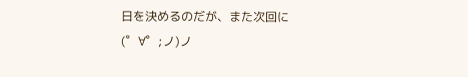日を決めるのだが、また次回に
(゜∀゜;ノ)ノ